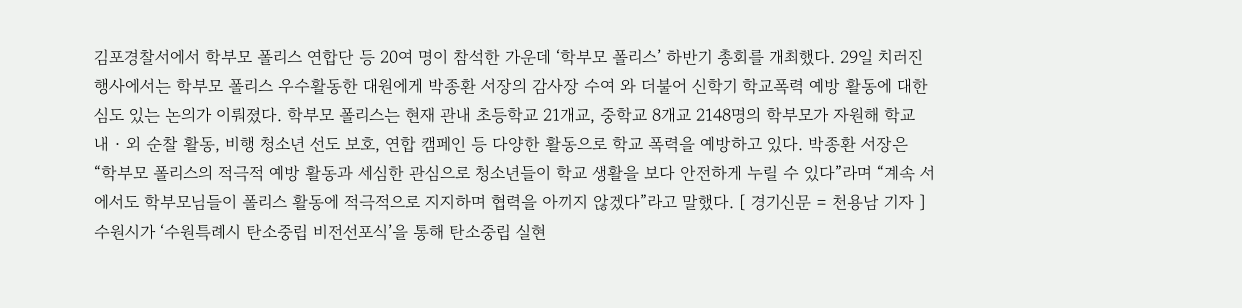김포경찰서에서 학부모 폴리스 연합단 등 20여 명이 참석한 가운데 ‘학부모 폴리스’ 하반기 총회를 개최했다. 29일 치러진 행사에서는 학부모 폴리스 우수활동한 대원에게 박종환 서장의 감사장 수여 와 더불어 신학기 학교폭력 예방 활동에 대한 심도 있는 논의가 이뤄졌다. 학부모 폴리스는 현재 관내 초등학교 21개교, 중학교 8개교 2148명의 학부모가 자원해 학교 내‧외 순찰 활동, 비행 청소년 선도 보호, 연합 캠페인 등 다양한 활동으로 학교 폭력을 예방하고 있다. 박종환 서장은 “학부모 폴리스의 적극적 예방 활동과 세심한 관심으로 청소년들이 학교 생활을 보다 안전하게 누릴 수 있다”라며 “계속 서에서도 학부모님들이 폴리스 활동에 적극적으로 지지하며 협력을 아끼지 않겠다”라고 말했다. [ 경기신문 = 천용남 기자 ]
수원시가 ‘수원특례시 탄소중립 비전선포식’을 통해 탄소중립 실현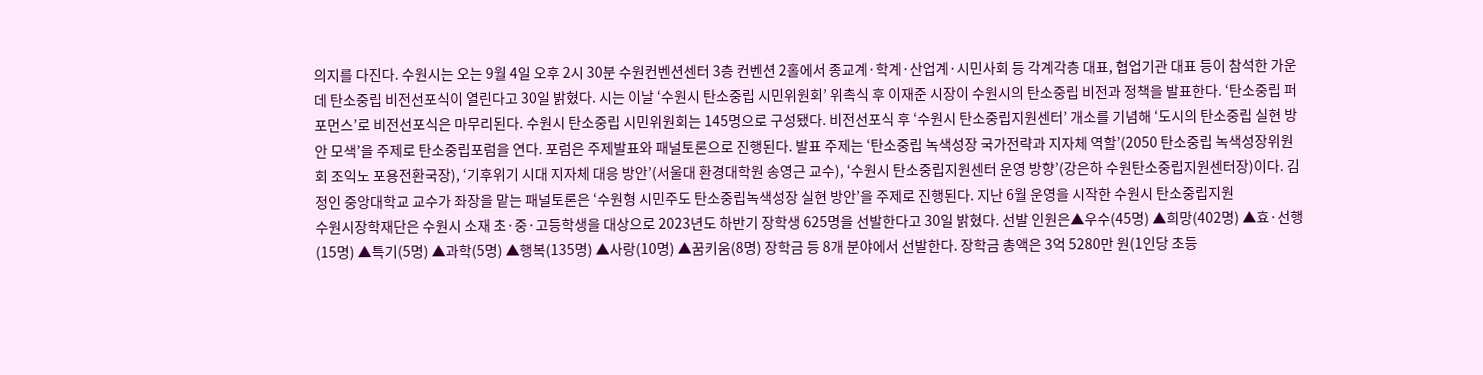의지를 다진다. 수원시는 오는 9월 4일 오후 2시 30분 수원컨벤션센터 3층 컨벤션 2홀에서 종교계·학계·산업계·시민사회 등 각계각층 대표, 협업기관 대표 등이 참석한 가운데 탄소중립 비전선포식이 열린다고 30일 밝혔다. 시는 이날 ‘수원시 탄소중립 시민위원회’ 위촉식 후 이재준 시장이 수원시의 탄소중립 비전과 정책을 발표한다. ‘탄소중립 퍼포먼스’로 비전선포식은 마무리된다. 수원시 탄소중립 시민위원회는 145명으로 구성됐다. 비전선포식 후 ‘수원시 탄소중립지원센터’ 개소를 기념해 ‘도시의 탄소중립 실현 방안 모색’을 주제로 탄소중립포럼을 연다. 포럼은 주제발표와 패널토론으로 진행된다. 발표 주제는 ‘탄소중립 녹색성장 국가전략과 지자체 역할’(2050 탄소중립 녹색성장위원회 조익노 포용전환국장), ‘기후위기 시대 지자체 대응 방안’(서울대 환경대학원 송영근 교수), ‘수원시 탄소중립지원센터 운영 방향’(강은하 수원탄소중립지원센터장)이다. 김정인 중앙대학교 교수가 좌장을 맡는 패널토론은 ‘수원형 시민주도 탄소중립녹색성장 실현 방안’을 주제로 진행된다. 지난 6월 운영을 시작한 수원시 탄소중립지원
수원시장학재단은 수원시 소재 초·중·고등학생을 대상으로 2023년도 하반기 장학생 625명을 선발한다고 30일 밝혔다. 선발 인원은▲우수(45명) ▲희망(402명) ▲효·선행(15명) ▲특기(5명) ▲과학(5명) ▲행복(135명) ▲사랑(10명) ▲꿈키움(8명) 장학금 등 8개 분야에서 선발한다. 장학금 총액은 3억 5280만 원(1인당 초등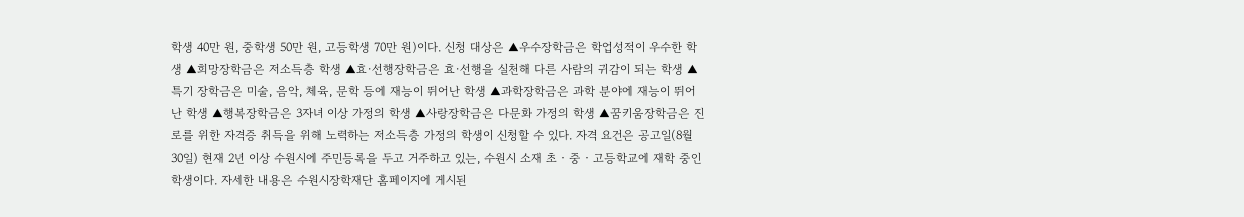학생 40만 원, 중학생 50만 원, 고등학생 70만 원)이다. 신청 대상은 ▲우수장학금은 학업성적이 우수한 학생 ▲희망장학금은 저소득층 학생 ▲효·선행장학금은 효·선행을 실천해 다른 사람의 귀감이 되는 학생 ▲특기 장학금은 미술, 음악, 체육, 문학 등에 재능이 뛰어난 학생 ▲과학장학금은 과학 분야에 재능이 뛰어난 학생 ▲행복장학금은 3자녀 이상 가정의 학생 ▲사랑장학금은 다문화 가정의 학생 ▲꿈키움장학금은 진로를 위한 자격증 취득을 위해 노력하는 저소득층 가정의 학생이 신청할 수 있다. 자격 요건은 공고일(8월 30일) 현재 2년 이상 수원시에 주민등록을 두고 거주하고 있는, 수원시 소재 초‧중‧고등학교에 재학 중인 학생이다. 자세한 내용은 수원시장학재단 홈페이지에 게시된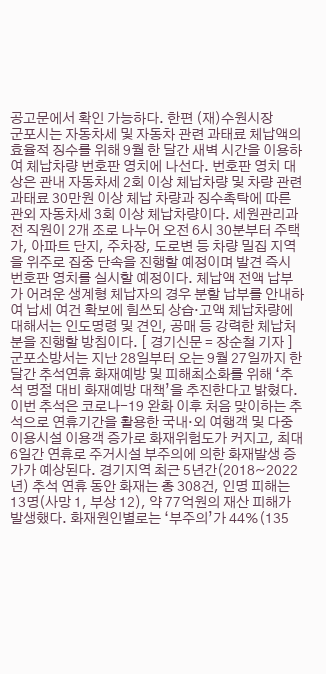공고문에서 확인 가능하다. 한편 (재)수원시장
군포시는 자동차세 및 자동차 관련 과태료 체납액의 효율적 징수를 위해 9월 한 달간 새벽 시간을 이용하여 체납차량 번호판 영치에 나선다. 번호판 영치 대상은 관내 자동차세 2회 이상 체납차량 및 차량 관련 과태료 30만원 이상 체납 차량과 징수촉탁에 따른 관외 자동차세 3회 이상 체납차량이다. 세원관리과 전 직원이 2개 조로 나누어 오전 6시 30분부터 주택가, 아파트 단지, 주차장, 도로변 등 차량 밀집 지역을 위주로 집중 단속을 진행할 예정이며 발견 즉시 번호판 영치를 실시할 예정이다. 체납액 전액 납부가 어려운 생계형 체납자의 경우 분할 납부를 안내하여 납세 여건 확보에 힘쓰되 상습·고액 체납차량에 대해서는 인도명령 및 견인, 공매 등 강력한 체납처분을 진행할 방침이다. [ 경기신문 = 장순철 기자 ]
군포소방서는 지난 28일부터 오는 9월 27일까지 한달간 추석연휴 화재예방 및 피해최소화를 위해 ‘추석 명절 대비 화재예방 대책’을 추진한다고 밝혔다. 이번 추석은 코로나-19 완화 이후 처음 맞이하는 추석으로 연휴기간을 활용한 국내·외 여행객 및 다중이용시설 이용객 증가로 화재위험도가 커지고, 최대 6일간 연휴로 주거시설 부주의에 의한 화재발생 증가가 예상된다. 경기지역 최근 5년간(2018~2022년) 추석 연휴 동안 화재는 총 308건, 인명 피해는 13명(사망 1, 부상 12), 약 77억원의 재산 피해가 발생했다. 화재원인별로는 ‘부주의’가 44%(135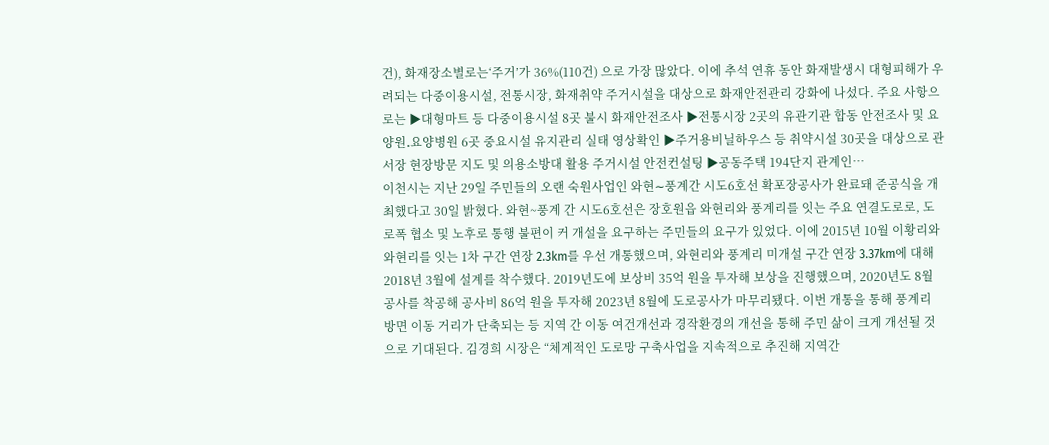건), 화재장소별로는‘주거’가 36%(110건) 으로 가장 많았다. 이에 추석 연휴 동안 화재발생시 대형피해가 우려되는 다중이용시설, 전통시장, 화재취약 주거시설을 대상으로 화재안전관리 강화에 나섰다. 주요 사항으로는 ▶대형마트 등 다중이용시설 8곳 불시 화재안전조사 ▶전통시장 2곳의 유관기관 합동 안전조사 및 요양원․요양병원 6곳 중요시설 유지관리 실태 영상확인 ▶주거용비닐하우스 등 취약시설 30곳을 대상으로 관서장 현장방문 지도 및 의용소방대 활용 주거시설 안전컨설팅 ▶공동주택 194단지 관계인…
이천시는 지난 29일 주민들의 오랜 숙원사업인 와현∼풍계간 시도6호선 확포장공사가 완료돼 준공식을 개최했다고 30일 밝혔다. 와현~풍계 간 시도6호선은 장호원읍 와현리와 풍계리를 잇는 주요 연결도로로, 도로폭 협소 및 노후로 통행 불편이 커 개설을 요구하는 주민들의 요구가 있었다. 이에 2015년 10월 이황리와 와현리를 잇는 1차 구간 연장 2.3km를 우선 개통했으며, 와현리와 풍계리 미개설 구간 연장 3.37km에 대해 2018년 3월에 설계를 착수했다. 2019년도에 보상비 35억 원을 투자해 보상을 진행했으며, 2020년도 8월 공사를 착공해 공사비 86억 원을 투자해 2023년 8월에 도로공사가 마무리됐다. 이번 개통을 통해 풍계리 방면 이동 거리가 단축되는 등 지역 간 이동 여건개선과 경작환경의 개선을 통해 주민 삶이 크게 개선될 것으로 기대된다. 김경희 시장은 “체계적인 도로망 구축사업을 지속적으로 추진해 지역간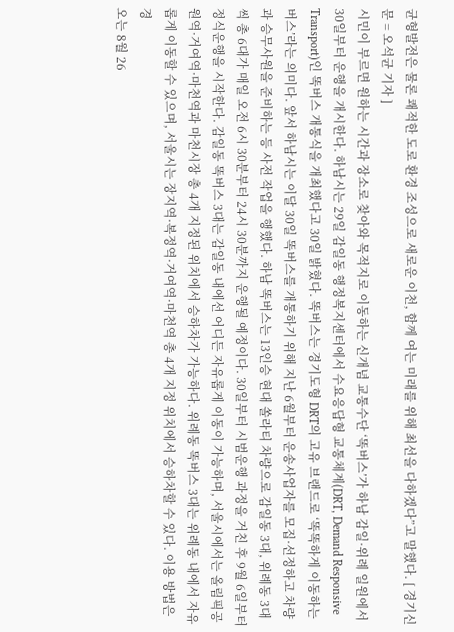균형발전은 물론 쾌적한 도로 환경 조성으로 새로운 이천, 함께 여는 미래를 위해 최선을 다하겠다”고 말했다. [ 경기신문 = 오석균 기자 ]
시민이 부르면 원하는 시간과 장소로 찾아와 목적지로 이동하는 신개념 교통수단 ‘똑버스’가 하남 감일·위례 일원에서 30일부터 운행을 개시한다. 하남시는 29일 감일동 행정복지센터에서 수요응답형 교통체계(DRT, Demand Responsive Transport)인 똑버스 개통식을 개최했다고 30일 밝혔다. 똑버스는 경기도형 DRT의 고유 브랜드로 ‘똑똑하게 이동하는 버스’라는 의미다. 앞서 하남시는 이달 30일 똑버스를 개통하기 위해 지난 6월부터 운송사업자를 모집·선정하고 차량과 승무사원을 준비하는 등 사전 작업을 행했다. 하남 똑버스는 13인승 현대 쏠라티 차량으로 감일동 3대, 위례동 3대씩 총 6대가 매일 오전 6시 30분부터 24시 30분까지 운행될 예정이다. 30일부터 시범운행 과정을 거친 후 9월 6일부터 정식운행을 시작한다. 감일동 똑버스 3대는 감일동 내에선 어디든 자유롭게 이동이 가능하며, 서울시에서는 올림픽공원역·거여역·마천역과 마천시장 총 4개 지정된 위치에서 승하차가 가능하다. 위례동 똑버스 3대는 위례동 내에서 자유롭게 이동할 수 있으며, 서울시는 장지역·복정역·거여역·마천역 총 4개 지정 위치에서 승하차할 수 있다. 이용 방법은 경
오는 8월 26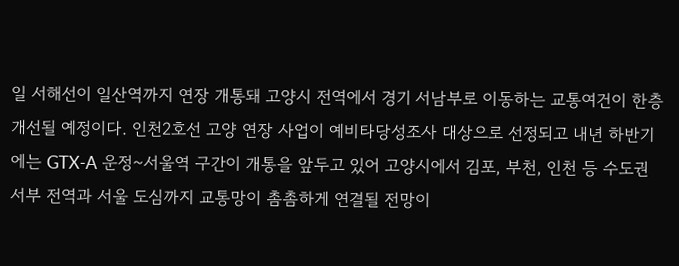일 서해선이 일산역까지 연장 개통돼 고양시 전역에서 경기 서남부로 이동하는 교통여건이 한층 개선될 예정이다. 인천2호선 고양 연장 사업이 예비타당성조사 대상으로 선정되고 내년 하반기에는 GTX-A 운정~서울역 구간이 개통을 앞두고 있어 고양시에서 김포, 부천, 인천 등 수도권 서부 전역과 서울 도심까지 교통망이 촘촘하게 연결될 전망이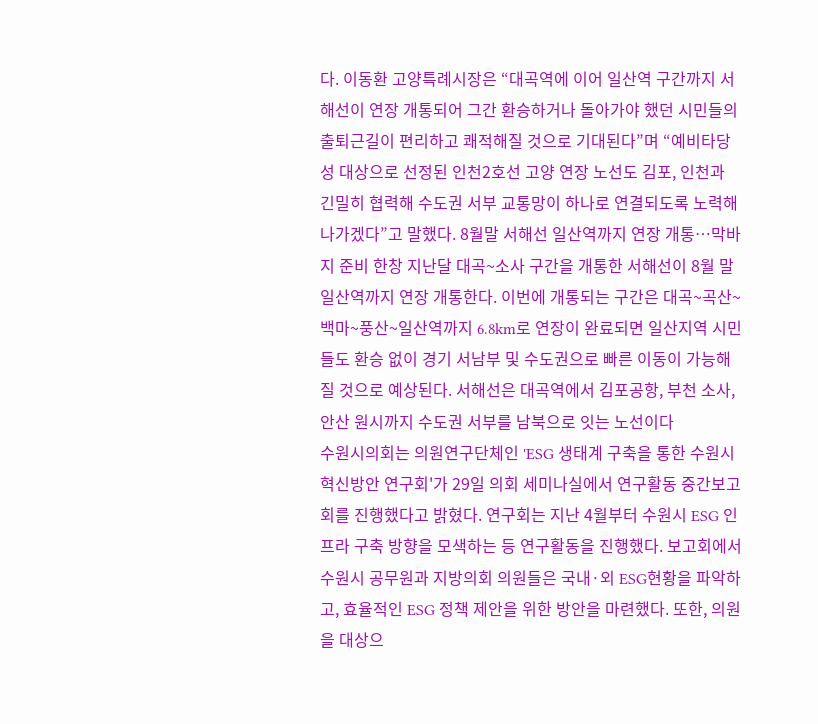다. 이동환 고양특례시장은 “대곡역에 이어 일산역 구간까지 서해선이 연장 개통되어 그간 환승하거나 돌아가야 했던 시민들의 출퇴근길이 편리하고 쾌적해질 것으로 기대된다”며 “예비타당성 대상으로 선정된 인천2호선 고양 연장 노선도 김포, 인천과 긴밀히 협력해 수도권 서부 교통망이 하나로 연결되도록 노력해나가겠다”고 말했다. 8월말 서해선 일산역까지 연장 개통…막바지 준비 한창 지난달 대곡~소사 구간을 개통한 서해선이 8월 말 일산역까지 연장 개통한다. 이번에 개통되는 구간은 대곡~곡산~백마~풍산~일산역까지 6.8km로 연장이 완료되면 일산지역 시민들도 환승 없이 경기 서남부 및 수도권으로 빠른 이동이 가능해질 것으로 예상된다. 서해선은 대곡역에서 김포공항, 부천 소사, 안산 원시까지 수도권 서부를 남북으로 잇는 노선이다
수원시의회는 의원연구단체인 'ESG 생태계 구축을 통한 수원시 혁신방안 연구회'가 29일 의회 세미나실에서 연구활동 중간보고회를 진행했다고 밝혔다. 연구회는 지난 4월부터 수원시 ESG 인프라 구축 방향을 모색하는 등 연구활동을 진행했다. 보고회에서 수원시 공무원과 지방의회 의원들은 국내·외 ESG현황을 파악하고, 효율적인 ESG 정책 제안을 위한 방안을 마련했다. 또한, 의원을 대상으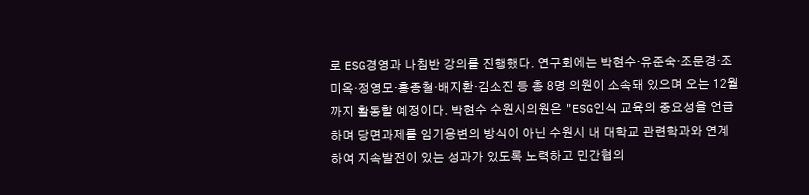로 ESG경영과 나침반 강의를 진행했다. 연구회에는 박현수·유준숙·조문경·조미옥·정영모·홍종철·배지환·김소진 등 총 8명 의원이 소속돼 있으며 오는 12월까지 활동할 예정이다. 박현수 수원시의원은 "ESG인식 교육의 중요성을 언급하며 당면과제를 임기응변의 방식이 아닌 수원시 내 대학교 관련학과와 연계하여 지속발전이 있는 성과가 있도록 노력하고 민간협의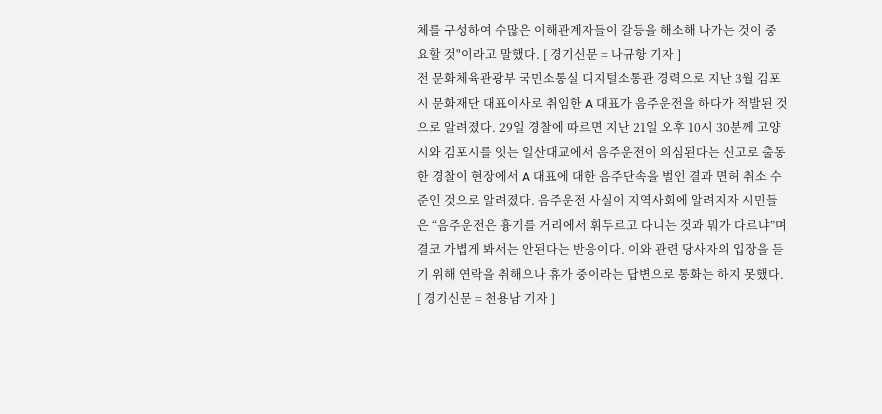체를 구성하여 수많은 이해관계자들이 갈등을 해소해 나가는 것이 중요할 것"이라고 말했다. [ 경기신문 = 나규항 기자 ]
전 문화체육관광부 국민소통실 디지털소통관 경력으로 지난 3월 김포시 문화재단 대표이사로 취임한 A 대표가 음주운전을 하다가 적발된 것으로 알려졌다. 29일 경찰에 따르면 지난 21일 오후 10시 30분께 고양시와 김포시를 잇는 일산대교에서 음주운전이 의심된다는 신고로 출동한 경찰이 현장에서 A 대표에 대한 음주단속을 벌인 결과 면허 취소 수준인 것으로 알려졌다. 음주운전 사실이 지역사회에 알려지자 시민들은 “음주운전은 흉기를 거리에서 휘두르고 다니는 것과 뭐가 다르냐”며 결코 가볍게 봐서는 안된다는 반응이다. 이와 관련 당사자의 입장을 듣기 위해 연락을 취해으나 휴가 중이라는 답변으로 통화는 하지 못했다. [ 경기신문 = 천용남 기자 ]